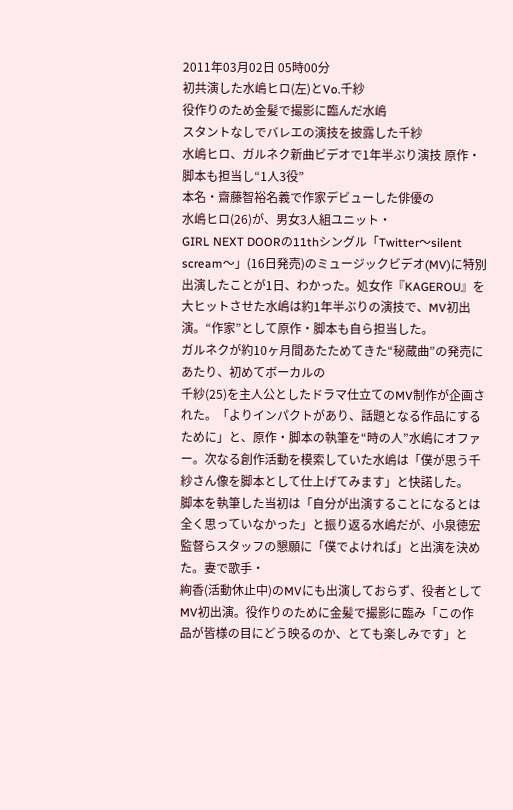2011年03月02日 05時00分
初共演した水嶋ヒロ(左)とVo.千紗
役作りのため金髪で撮影に臨んだ水嶋
スタントなしでバレエの演技を披露した千紗
水嶋ヒロ、ガルネク新曲ビデオで1年半ぶり演技 原作・脚本も担当し“1人3役”
本名・齋藤智裕名義で作家デビューした俳優の
水嶋ヒロ(26)が、男女3人組ユニット・
GIRL NEXT DOORの11thシングル「Twitter〜silent scream〜」(16日発売)のミュージックビデオ(MV)に特別出演したことが1日、わかった。処女作『KAGEROU』を大ヒットさせた水嶋は約1年半ぶりの演技で、MV初出演。“作家”として原作・脚本も自ら担当した。
ガルネクが約10ヶ月間あたためてきた“秘蔵曲”の発売にあたり、初めてボーカルの
千紗(25)を主人公としたドラマ仕立てのMV制作が企画された。「よりインパクトがあり、話題となる作品にするために」と、原作・脚本の執筆を“時の人”水嶋にオファー。次なる創作活動を模索していた水嶋は「僕が思う千紗さん像を脚本として仕上げてみます」と快諾した。
脚本を執筆した当初は「自分が出演することになるとは全く思っていなかった」と振り返る水嶋だが、小泉徳宏監督らスタッフの懇願に「僕でよければ」と出演を決めた。妻で歌手・
絢香(活動休止中)のMVにも出演しておらず、役者としてMV初出演。役作りのために金髪で撮影に臨み「この作品が皆様の目にどう映るのか、とても楽しみです」と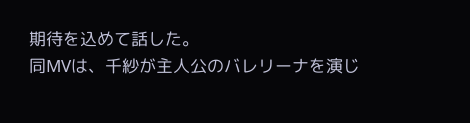期待を込めて話した。
同MVは、千紗が主人公のバレリーナを演じ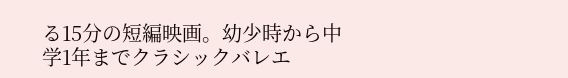る15分の短編映画。幼少時から中学1年までクラシックバレエ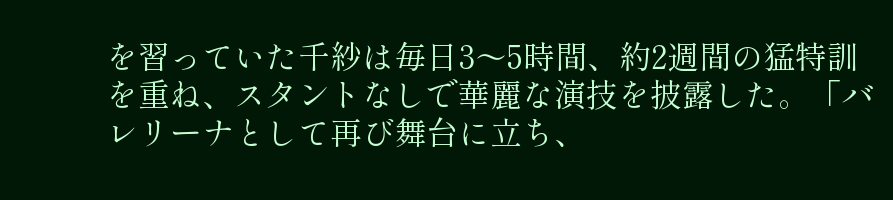を習っていた千紗は毎日3〜5時間、約2週間の猛特訓を重ね、スタントなしで華麗な演技を披露した。「バレリーナとして再び舞台に立ち、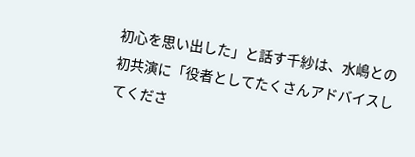初心を思い出した」と話す千紗は、水嶋との初共演に「役者としてたくさんアドバイスしてくださ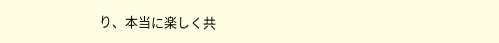り、本当に楽しく共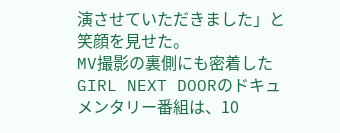演させていただきました」と笑顔を見せた。
MV撮影の裏側にも密着したGIRL NEXT DOORのドキュメンタリー番組は、10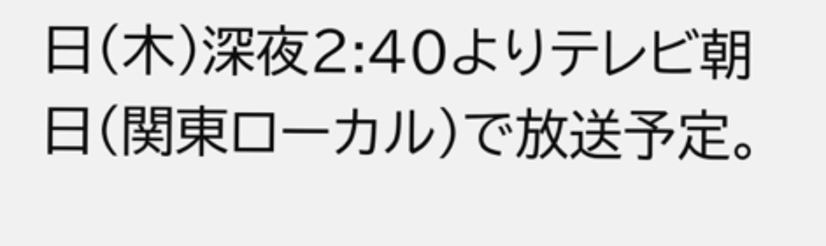日(木)深夜2:40よりテレビ朝日(関東ローカル)で放送予定。